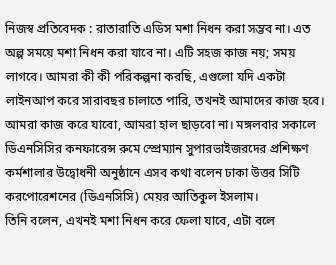নিজস্ব প্রতিবেদক : রাতারাতি এডিস মশা নিধন করা সম্ভব না। এত অল্প সময়ে মশা নিধন করা যাবে না। এটি সহজ কাজ নয়; সময় লাগবে। আমরা কী কী পরিকল্পনা করছি, এগুলো যদি একটা লাইনআপ করে সারাবছর চালাতে পারি, তখনই আমাদের কাজ হবে। আমরা কাজ করে যাবো, আমরা হাল ছাড়বো না। মঙ্গলবার সকালে ডিএনসিসির কনফারেন্স রুমে স্প্রেম্যান সুপারভাইজরদের প্রশিক্ষণ কর্মশালার উদ্বোধনী অনুষ্ঠানে এসব কথা বলেন ঢাকা উত্তর সিটি করপোরেশনের (ডিএনসিসি) মেয়র আতিকুল ইসলাম।
তিনি বলেন, এখনই মশা নিধন করে ফেলা যাবে, এটা বলে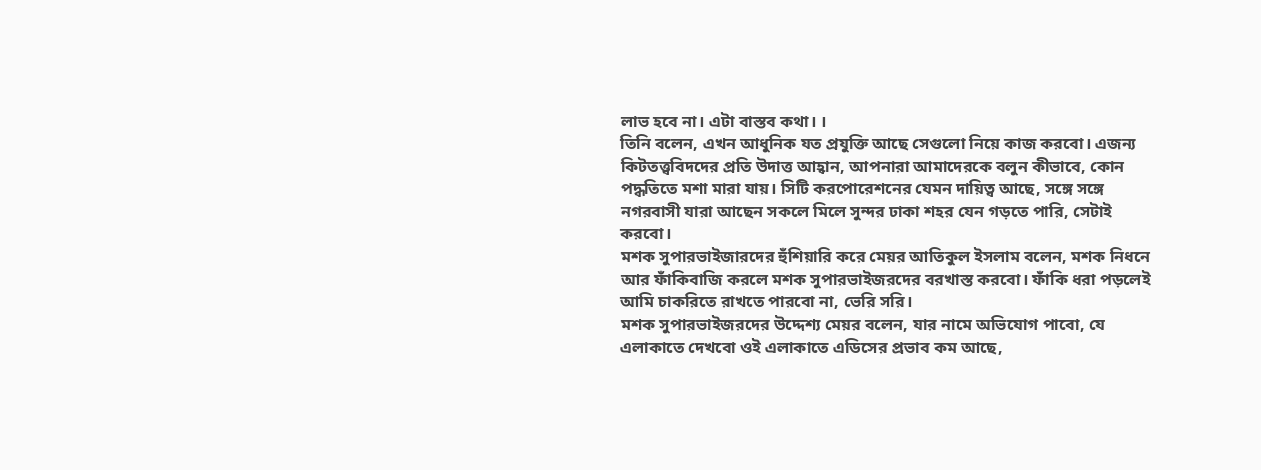লাভ হবে না। এটা বাস্তব কথা। ।
তিনি বলেন, এখন আধুনিক যত প্রযুক্তি আছে সেগুলো নিয়ে কাজ করবো। এজন্য কিটতত্ত্ববিদদের প্রতি উদাত্ত আহ্বান, আপনারা আমাদেরকে বলুন কীভাবে, কোন পদ্ধতিতে মশা মারা যায়। সিটি করপোরেশনের যেমন দায়িত্ব আছে, সঙ্গে সঙ্গে নগরবাসী যারা আছেন সকলে মিলে সুন্দর ঢাকা শহর যেন গড়তে পারি, সেটাই করবো।
মশক সুপারভাইজারদের হুঁশিয়ারি করে মেয়র আতিকুল ইসলাম বলেন, মশক নিধনে আর ফাঁকিবাজি করলে মশক সুপারভাইজরদের বরখাস্ত করবো। ফাঁকি ধরা পড়লেই আমি চাকরিতে রাখতে পারবো না, ভেরি সরি।
মশক সুপারভাইজরদের উদ্দেশ্য মেয়র বলেন, যার নামে অভিযোগ পাবো, যে এলাকাতে দেখবো ওই এলাকাতে এডিসের প্রভাব কম আছে,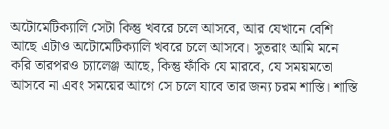অটোমেটিক্যালি সেটা কিন্তু খবরে চলে আসবে, আর যেখানে বেশি আছে এটাও অটোমেটিক্যালি খবরে চলে আসবে। সুতরাং আমি মনে করি তারপরও চ্যালেঞ্জ আছে, কিন্তু ফাঁকি যে মারবে, যে সময়মতো আসবে না এবং সময়ের আগে সে চলে যাবে তার জন্য চরম শাস্তি। শাস্তি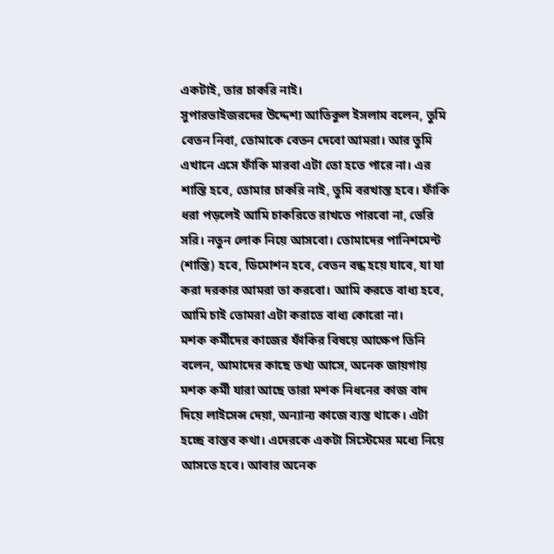একটাই, তার চাকরি নাই।
সুপারভাইজরদের উদ্দেশ্য আতিকুল ইসলাম বলেন, তুমি বেতন নিবা, তোমাকে বেতন দেবো আমরা। আর তুমি এখানে এসে ফাঁকি মারবা এটা তো হতে পারে না। এর শাস্তি হবে, তোমার চাকরি নাই, তুমি বরখাস্ত হবে। ফাঁকি ধরা পড়লেই আমি চাকরিতে রাখতে পারবো না, ভেরি সরি। নতুন লোক নিয়ে আসবো। তোমাদের পানিশমেন্ট (শাস্তি) হবে, ডিমোশন হবে, বেতন বন্ধ হয়ে যাবে, যা যা করা দরকার আমরা তা করবো। আমি করতে বাধ্য হবে, আমি চাই তোমরা এটা করাতে বাধ্য কোরো না।
মশক কর্মীদের কাজের ফাঁকির বিষয়ে আক্ষেপ তিনি বলেন, আমাদের কাছে তথ্য আসে, অনেক জায়গায় মশক কর্মী যারা আছে তারা মশক নিধনের কাজ বাদ দিয়ে লাইসেন্স দেয়া, অন্যান্য কাজে ব্যস্ত থাকে। এটা হচ্ছে বাস্তব কথা। এদেরকে একটা সিস্টেমের মধ্যে নিয়ে আসতে হবে। আবার অনেক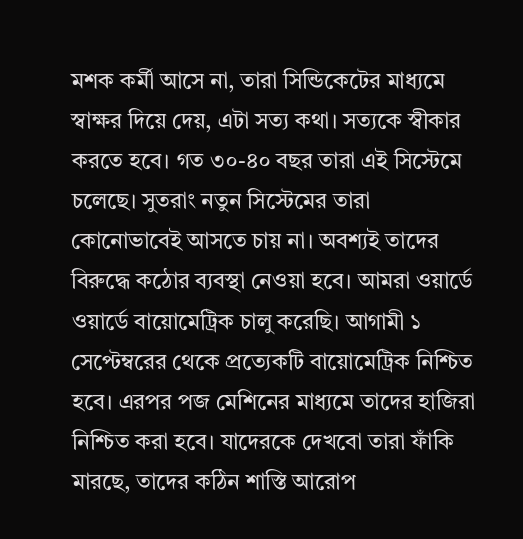মশক কর্মী আসে না, তারা সিন্ডিকেটের মাধ্যমে স্বাক্ষর দিয়ে দেয়, এটা সত্য কথা। সত্যকে স্বীকার করতে হবে। গত ৩০-৪০ বছর তারা এই সিস্টেমে চলেছে। সুতরাং নতুন সিস্টেমের তারা কোনোভাবেই আসতে চায় না। অবশ্যই তাদের বিরুদ্ধে কঠোর ব্যবস্থা নেওয়া হবে। আমরা ওয়ার্ডে ওয়ার্ডে বায়োমেট্রিক চালু করেছি। আগামী ১ সেপ্টেম্বরের থেকে প্রত্যেকটি বায়োমেট্রিক নিশ্চিত হবে। এরপর পজ মেশিনের মাধ্যমে তাদের হাজিরা নিশ্চিত করা হবে। যাদেরকে দেখবো তারা ফাঁকি মারছে, তাদের কঠিন শাস্তি আরোপ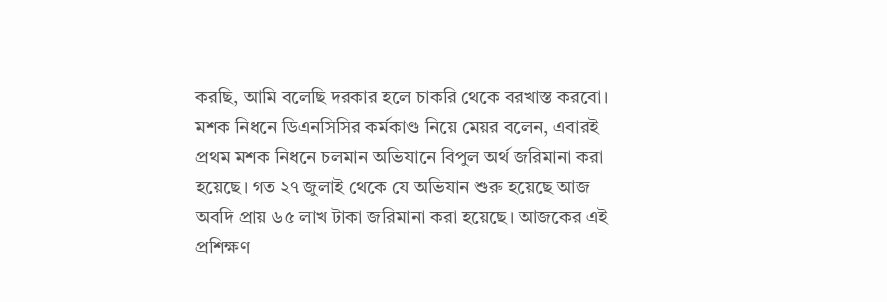করছি, আমি বলেছি দরকার হলে চাকরি থেকে বরখাস্ত করবো।
মশক নিধনে ডিএনসিসির কর্মকাণ্ড নিয়ে মেয়র বলেন, এবারই প্রথম মশক নিধনে চলমান অভিযানে বিপুল অর্থ জরিমানা করা হয়েছে। গত ২৭ জুলাই থেকে যে অভিযান শুরু হয়েছে আজ অবদি প্রায় ৬৫ লাখ টাকা জরিমানা করা হয়েছে। আজকের এই প্রশিক্ষণ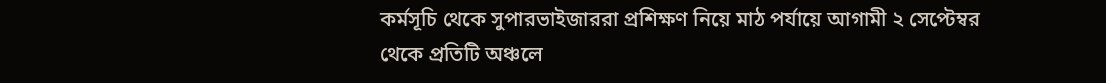কর্মসূচি থেকে সুপারভাইজাররা প্রশিক্ষণ নিয়ে মাঠ পর্যায়ে আগামী ২ সেপ্টেম্বর থেকে প্রতিটি অঞ্চলে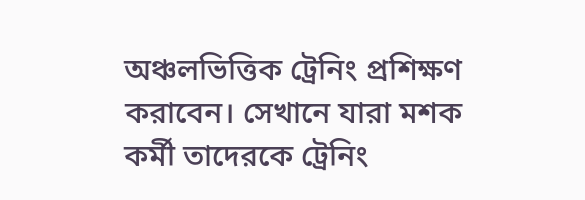অঞ্চলভিত্তিক ট্রেনিং প্রশিক্ষণ করাবেন। সেখানে যারা মশক কর্মী তাদেরকে ট্রেনিং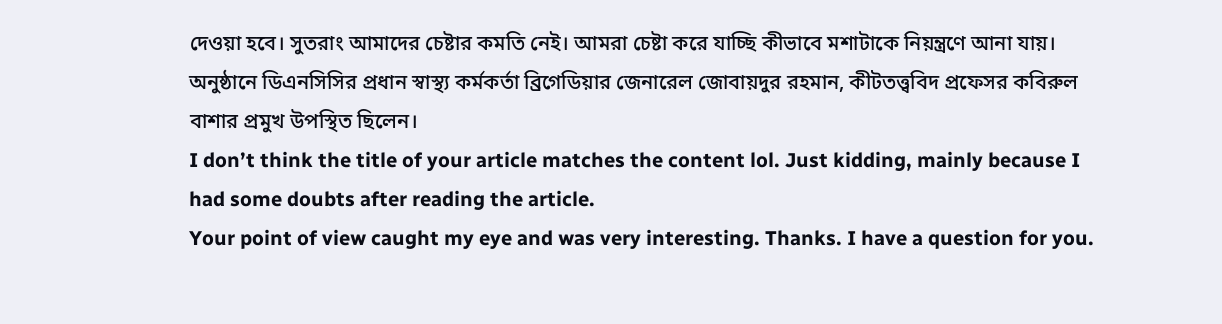দেওয়া হবে। সুতরাং আমাদের চেষ্টার কমতি নেই। আমরা চেষ্টা করে যাচ্ছি কীভাবে মশাটাকে নিয়ন্ত্রণে আনা যায়। অনুষ্ঠানে ডিএনসিসির প্রধান স্বাস্থ্য কর্মকর্তা ব্রিগেডিয়ার জেনারেল জোবায়দুর রহমান, কীটতত্ত্ববিদ প্রফেসর কবিরুল বাশার প্রমুখ উপস্থিত ছিলেন।
I don’t think the title of your article matches the content lol. Just kidding, mainly because I had some doubts after reading the article.
Your point of view caught my eye and was very interesting. Thanks. I have a question for you.